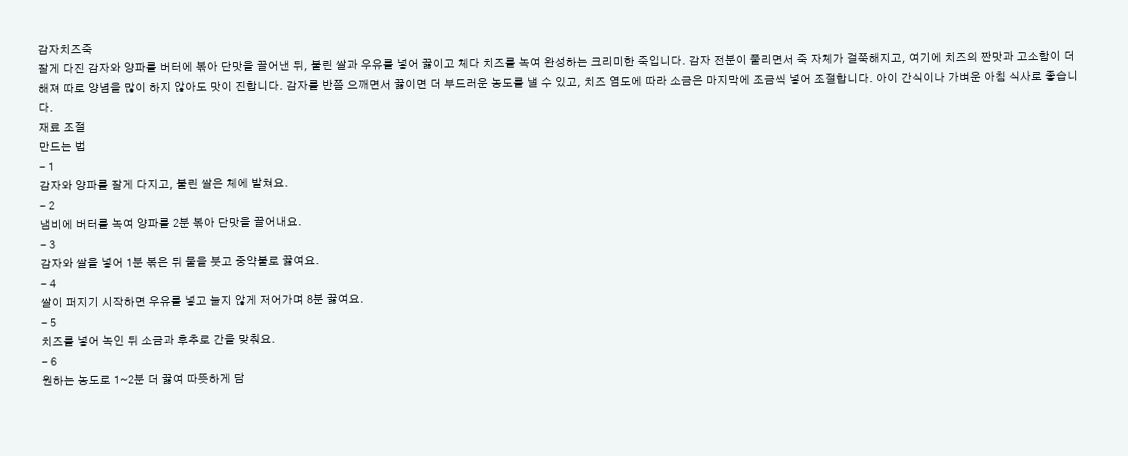감자치즈죽
잘게 다진 감자와 양파를 버터에 볶아 단맛을 끌어낸 뒤, 불린 쌀과 우유를 넣어 끓이고 체다 치즈를 녹여 완성하는 크리미한 죽입니다. 감자 전분이 풀리면서 죽 자체가 걸쭉해지고, 여기에 치즈의 짠맛과 고소함이 더해져 따로 양념을 많이 하지 않아도 맛이 진합니다. 감자를 반쯤 으깨면서 끓이면 더 부드러운 농도를 낼 수 있고, 치즈 염도에 따라 소금은 마지막에 조금씩 넣어 조절합니다. 아이 간식이나 가벼운 아침 식사로 좋습니다.
재료 조절
만드는 법
- 1
감자와 양파를 잘게 다지고, 불린 쌀은 체에 밭쳐요.
- 2
냄비에 버터를 녹여 양파를 2분 볶아 단맛을 끌어내요.
- 3
감자와 쌀을 넣어 1분 볶은 뒤 물을 붓고 중약불로 끓여요.
- 4
쌀이 퍼지기 시작하면 우유를 넣고 눌지 않게 저어가며 8분 끓여요.
- 5
치즈를 넣어 녹인 뒤 소금과 후추로 간을 맞춰요.
- 6
원하는 농도로 1~2분 더 끓여 따뜻하게 담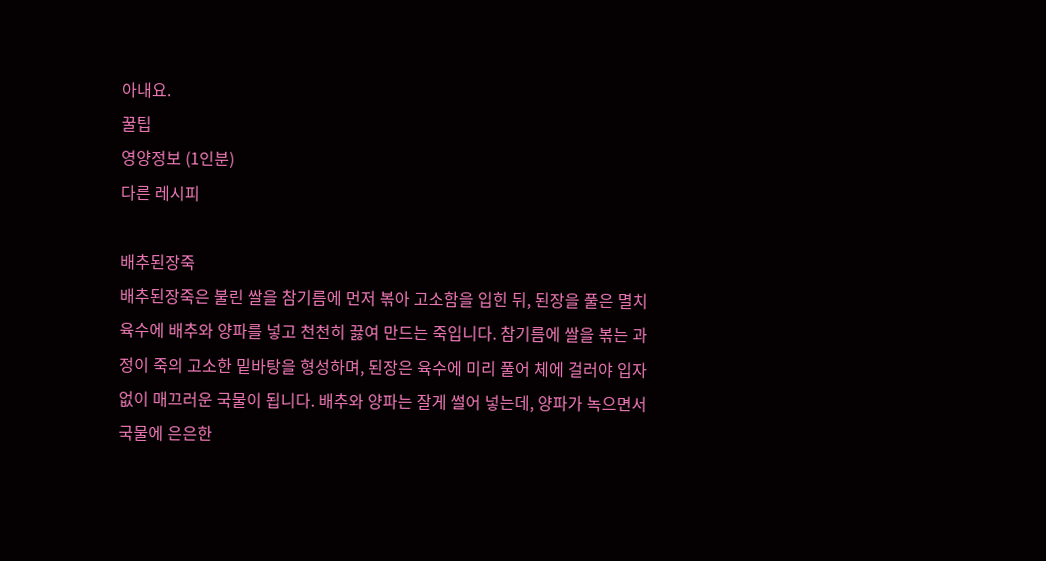아내요.
꿀팁
영양정보 (1인분)
다른 레시피

배추된장죽
배추된장죽은 불린 쌀을 참기름에 먼저 볶아 고소함을 입힌 뒤, 된장을 풀은 멸치 육수에 배추와 양파를 넣고 천천히 끓여 만드는 죽입니다. 참기름에 쌀을 볶는 과정이 죽의 고소한 밑바탕을 형성하며, 된장은 육수에 미리 풀어 체에 걸러야 입자 없이 매끄러운 국물이 됩니다. 배추와 양파는 잘게 썰어 넣는데, 양파가 녹으면서 국물에 은은한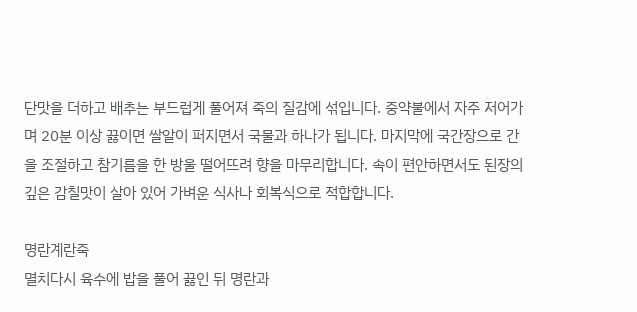단맛을 더하고 배추는 부드럽게 풀어져 죽의 질감에 섞입니다. 중약불에서 자주 저어가며 20분 이상 끓이면 쌀알이 퍼지면서 국물과 하나가 됩니다. 마지막에 국간장으로 간을 조절하고 참기름을 한 방울 떨어뜨려 향을 마무리합니다. 속이 편안하면서도 된장의 깊은 감칠맛이 살아 있어 가벼운 식사나 회복식으로 적합합니다.

명란계란죽
멸치다시 육수에 밥을 풀어 끓인 뒤 명란과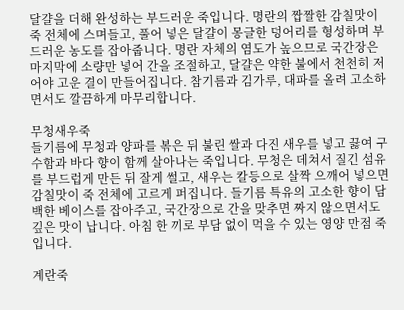달걀을 더해 완성하는 부드러운 죽입니다. 명란의 짭짤한 감칠맛이 죽 전체에 스며들고, 풀어 넣은 달걀이 몽글한 덩어리를 형성하며 부드러운 농도를 잡아줍니다. 명란 자체의 염도가 높으므로 국간장은 마지막에 소량만 넣어 간을 조절하고, 달걀은 약한 불에서 천천히 저어야 고운 결이 만들어집니다. 참기름과 김가루, 대파를 올려 고소하면서도 깔끔하게 마무리합니다.

무청새우죽
들기름에 무청과 양파를 볶은 뒤 불린 쌀과 다진 새우를 넣고 끓여 구수함과 바다 향이 함께 살아나는 죽입니다. 무청은 데쳐서 질긴 섬유를 부드럽게 만든 뒤 잘게 썰고, 새우는 칼등으로 살짝 으깨어 넣으면 감칠맛이 죽 전체에 고르게 퍼집니다. 들기름 특유의 고소한 향이 담백한 베이스를 잡아주고, 국간장으로 간을 맞추면 짜지 않으면서도 깊은 맛이 납니다. 아침 한 끼로 부담 없이 먹을 수 있는 영양 만점 죽입니다.

계란죽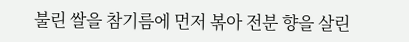불린 쌀을 참기름에 먼저 볶아 전분 향을 살린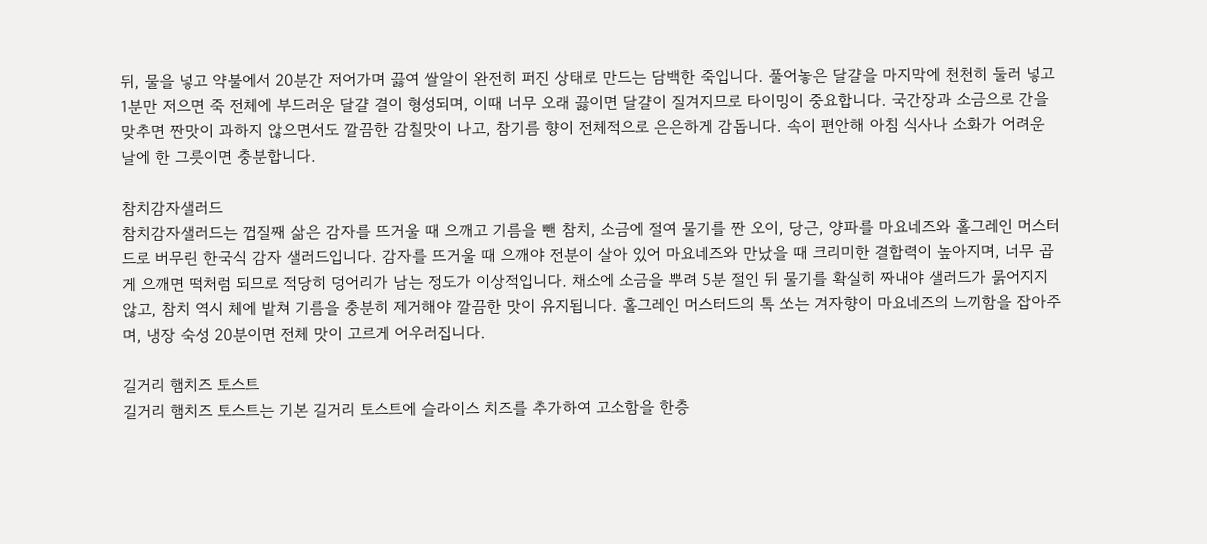뒤, 물을 넣고 약불에서 20분간 저어가며 끓여 쌀알이 완전히 퍼진 상태로 만드는 담백한 죽입니다. 풀어놓은 달걀을 마지막에 천천히 둘러 넣고 1분만 저으면 죽 전체에 부드러운 달걀 결이 형성되며, 이때 너무 오래 끓이면 달걀이 질겨지므로 타이밍이 중요합니다. 국간장과 소금으로 간을 맞추면 짠맛이 과하지 않으면서도 깔끔한 감칠맛이 나고, 참기름 향이 전체적으로 은은하게 감돕니다. 속이 편안해 아침 식사나 소화가 어려운 날에 한 그릇이면 충분합니다.

참치감자샐러드
참치감자샐러드는 껍질째 삶은 감자를 뜨거울 때 으깨고 기름을 뺀 참치, 소금에 절여 물기를 짠 오이, 당근, 양파를 마요네즈와 홀그레인 머스터드로 버무린 한국식 감자 샐러드입니다. 감자를 뜨거울 때 으깨야 전분이 살아 있어 마요네즈와 만났을 때 크리미한 결합력이 높아지며, 너무 곱게 으깨면 떡처럼 되므로 적당히 덩어리가 남는 정도가 이상적입니다. 채소에 소금을 뿌려 5분 절인 뒤 물기를 확실히 짜내야 샐러드가 묽어지지 않고, 참치 역시 체에 밭쳐 기름을 충분히 제거해야 깔끔한 맛이 유지됩니다. 홀그레인 머스터드의 톡 쏘는 겨자향이 마요네즈의 느끼함을 잡아주며, 냉장 숙성 20분이면 전체 맛이 고르게 어우러집니다.

길거리 햄치즈 토스트
길거리 햄치즈 토스트는 기본 길거리 토스트에 슬라이스 치즈를 추가하여 고소함을 한층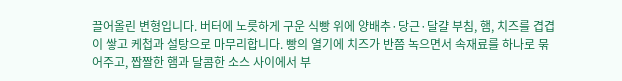끌어올린 변형입니다. 버터에 노릇하게 구운 식빵 위에 양배추·당근·달걀 부침, 햄, 치즈를 겹겹이 쌓고 케첩과 설탕으로 마무리합니다. 빵의 열기에 치즈가 반쯤 녹으면서 속재료를 하나로 묶어주고, 짭짤한 햄과 달콤한 소스 사이에서 부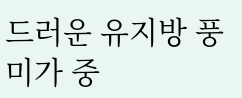드러운 유지방 풍미가 중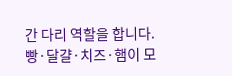간 다리 역할을 합니다. 빵·달걀·치즈·햄이 모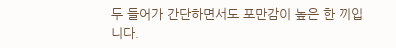두 들어가 간단하면서도 포만감이 높은 한 끼입니다.